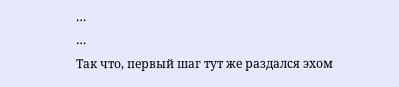…
…
Так что, первый шаг тут же раздался эхом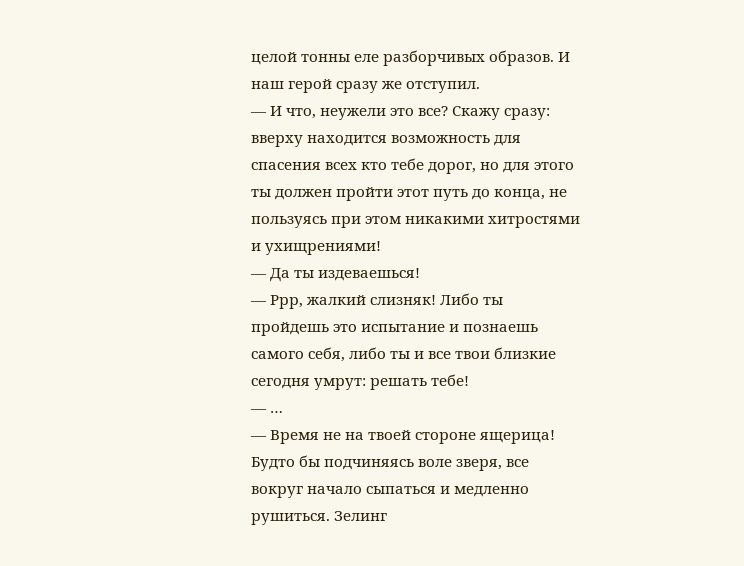целой тонны еле разборчивых образов. И наш герой сразу же отступил.
— И что, неужели это все? Скажу сразу: вверху находится возможность для спасения всех кто тебе дорог, но для этого ты должен пройти этот путь до конца, не пользуясь при этом никакими хитростями и ухищрениями!
— Да ты издеваешься!
— Ррр, жалкий слизняк! Либо ты пройдешь это испытание и познаешь самого себя, либо ты и все твои близкие сегодня умрут: решать тебе!
— …
— Время не на твоей стороне ящерица!
Будто бы подчиняясь воле зверя, все вокруг начало сыпаться и медленно рушиться. Зелинг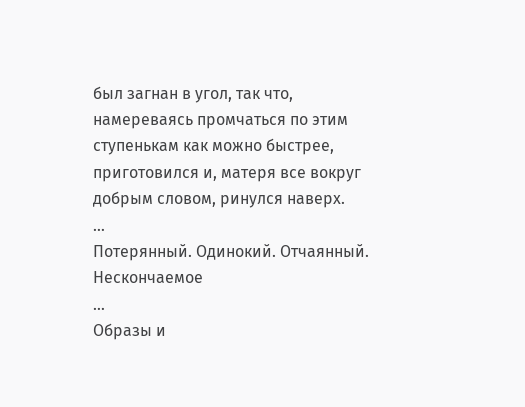был загнан в угол, так что, намереваясь промчаться по этим ступенькам как можно быстрее, приготовился и, матеря все вокруг добрым словом, ринулся наверх.
…
Потерянный. Одинокий. Отчаянный. Нескончаемое
…
Образы и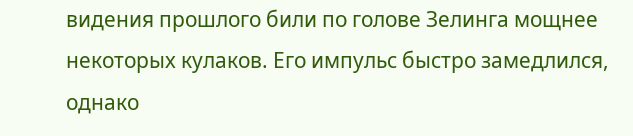видения прошлого били по голове Зелинга мощнее некоторых кулаков. Его импульс быстро замедлился, однако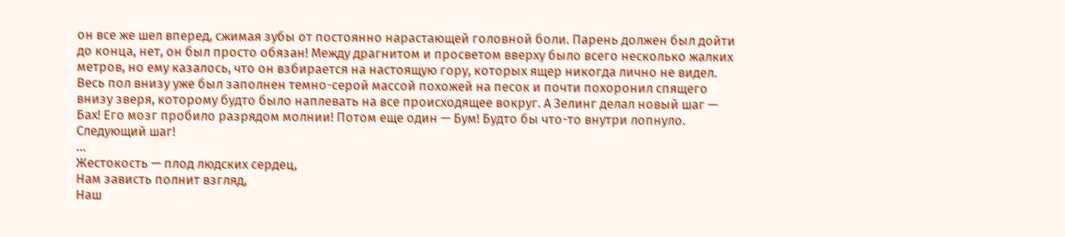он все же шел вперед, сжимая зубы от постоянно нарастающей головной боли. Парень должен был дойти до конца, нет, он был просто обязан! Между драгнитом и просветом вверху было всего несколько жалких метров, но ему казалось, что он взбирается на настоящую гору, которых ящер никогда лично не видел.
Весь пол внизу уже был заполнен темно-серой массой похожей на песок и почти похоронил спящего внизу зверя, которому будто было наплевать на все происходящее вокруг. А Зелинг делал новый шаг — Бах! Его мозг пробило разрядом молнии! Потом еще один — Бум! Будто бы что-то внутри лопнуло. Следующий шаг!
…
Жестокость — плод людских сердец,
Нам зависть полнит взгляд,
Наш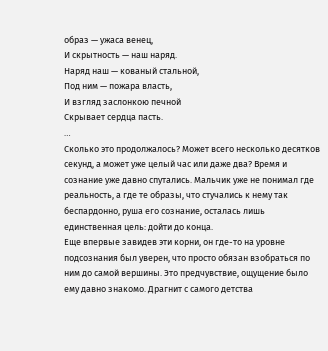образ — ужаса венец,
И скрытность — наш наряд.
Наряд наш — кованый стальной,
Под ним — пожара власть,
И взгляд заслонкою печной
Скрывает сердца пасть.
…
Сколько это продолжалось? Может всего несколько десятков секунд, а может уже целый час или даже два? Время и сознание уже давно спутались. Мальчик уже не понимал где реальность, а где те образы, что стучались к нему так беспардонно, руша его сознание, осталась лишь единственная цель: дойти до конца.
Еще впервые завидев эти корни, он где-то на уровне подсознания был уверен, что просто обязан взобраться по ним до самой вершины. Это предчувствие, ощущение было ему давно знакомо. Драгнит с самого детства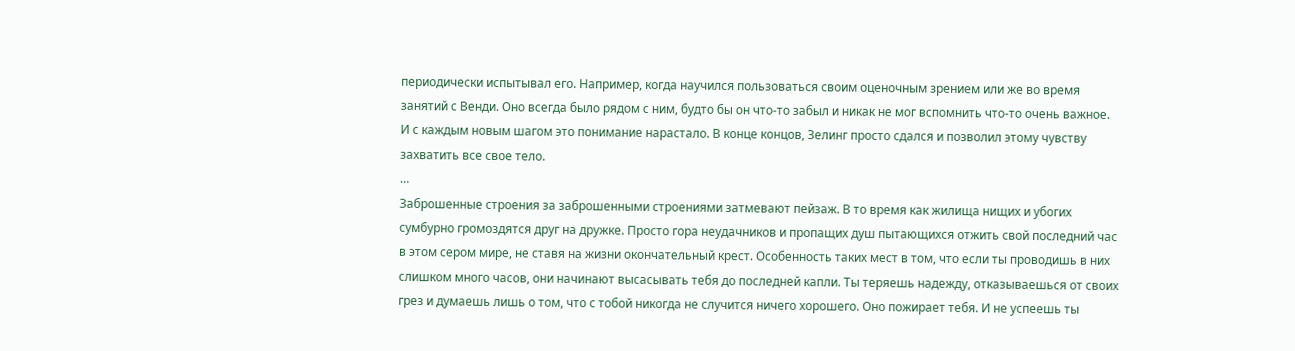периодически испытывал его. Например, когда научился пользоваться своим оценочным зрением или же во время занятий с Венди. Оно всегда было рядом с ним, будто бы он что-то забыл и никак не мог вспомнить что-то очень важное. И с каждым новым шагом это понимание нарастало. В конце концов, Зелинг просто сдался и позволил этому чувству захватить все свое тело.
…
Заброшенные строения за заброшенными строениями затмевают пейзаж. В то время как жилища нищих и убогих сумбурно громоздятся друг на дружке. Просто гора неудачников и пропащих душ пытающихся отжить свой последний час в этом сером мире, не ставя на жизни окончательный крест. Особенность таких мест в том, что если ты проводишь в них слишком много часов, они начинают высасывать тебя до последней капли. Ты теряешь надежду, отказываешься от своих грез и думаешь лишь о том, что с тобой никогда не случится ничего хорошего. Оно пожирает тебя. И не успеешь ты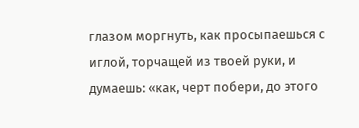глазом моргнуть, как просыпаешься с иглой, торчащей из твоей руки, и думаешь: «как, черт побери, до этого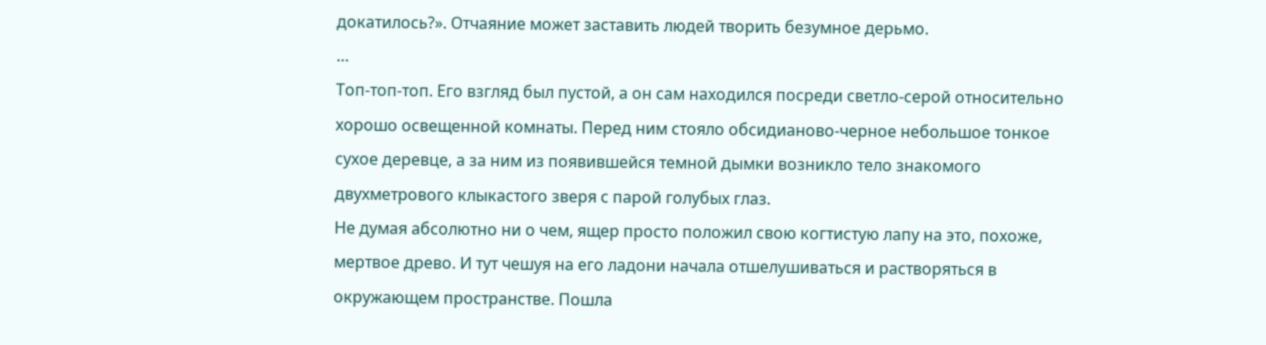докатилось?». Отчаяние может заставить людей творить безумное дерьмо.
…
Топ-топ-топ. Его взгляд был пустой, а он сам находился посреди светло-серой относительно хорошо освещенной комнаты. Перед ним стояло обсидианово-черное небольшое тонкое сухое деревце, а за ним из появившейся темной дымки возникло тело знакомого двухметрового клыкастого зверя с парой голубых глаз.
Не думая абсолютно ни о чем, ящер просто положил свою когтистую лапу на это, похоже, мертвое древо. И тут чешуя на его ладони начала отшелушиваться и растворяться в окружающем пространстве. Пошла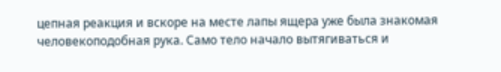цепная реакция и вскоре на месте лапы ящера уже была знакомая человекоподобная рука. Само тело начало вытягиваться и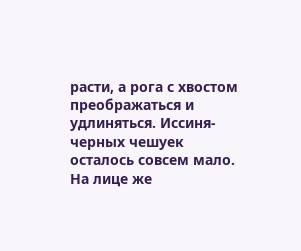расти, а рога с хвостом преображаться и удлиняться. Иссиня-черных чешуек осталось совсем мало. На лице же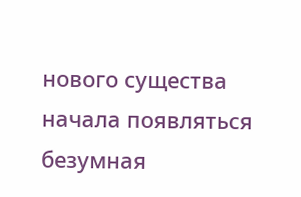нового существа начала появляться безумная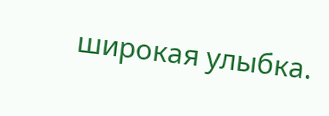широкая улыбка.